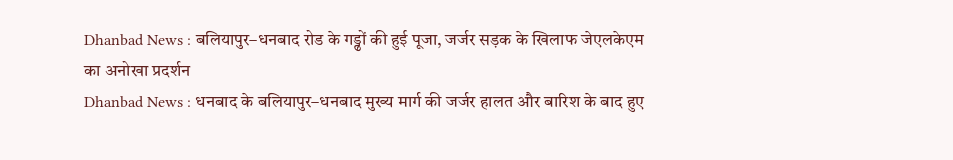Dhanbad News : बलियापुर–धनबाद रोड के गड्ढों की हुई पूजा, जर्जर सड़क के खिलाफ जेएलकेएम का अनोखा प्रदर्शन
Dhanbad News : धनबाद के बलियापुर–धनबाद मुख्य मार्ग की जर्जर हालत और बारिश के बाद हुए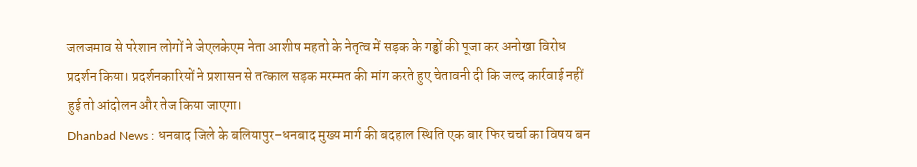जलजमाव से परेशान लोगों ने जेएलकेएम नेता आशीष महतो के नेतृत्व में सड़क के गड्ढों की पूजा कर अनोखा विरोध प्रदर्शन किया। प्रदर्शनकारियों ने प्रशासन से तत्काल सड़क मरम्मत की मांग करते हुए चेतावनी दी कि जल्द कार्रवाई नहीं हुई तो आंदोलन और तेज किया जाएगा।
Dhanbad News : धनबाद जिले के बलियापुर–धनबाद मुख्य मार्ग की बदहाल स्थिति एक बार फिर चर्चा का विषय बन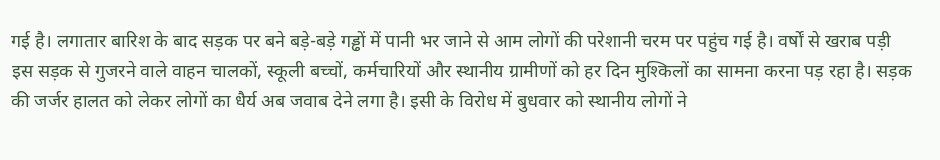गई है। लगातार बारिश के बाद सड़क पर बने बड़े-बड़े गड्ढों में पानी भर जाने से आम लोगों की परेशानी चरम पर पहुंच गई है। वर्षों से खराब पड़ी इस सड़क से गुजरने वाले वाहन चालकों, स्कूली बच्चों, कर्मचारियों और स्थानीय ग्रामीणों को हर दिन मुश्किलों का सामना करना पड़ रहा है। सड़क की जर्जर हालत को लेकर लोगों का धैर्य अब जवाब देने लगा है। इसी के विरोध में बुधवार को स्थानीय लोगों ने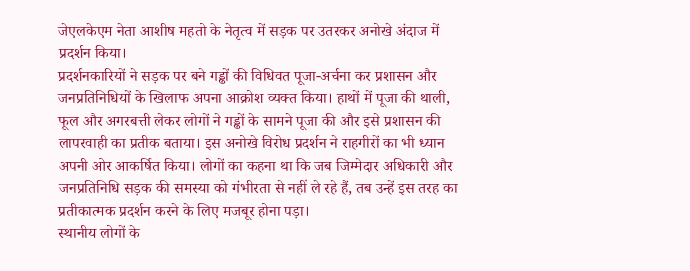जेएलकेएम नेता आशीष महतो के नेतृत्व में सड़क पर उतरकर अनोखे अंदाज में प्रदर्शन किया।
प्रदर्शनकारियों ने सड़क पर बने गड्ढों की विधिवत पूजा-अर्चना कर प्रशासन और जनप्रतिनिधियों के खिलाफ अपना आक्रोश व्यक्त किया। हाथों में पूजा की थाली, फूल और अगरबत्ती लेकर लोगों ने गड्ढों के सामने पूजा की और इसे प्रशासन की लापरवाही का प्रतीक बताया। इस अनोखे विरोध प्रदर्शन ने राहगीरों का भी ध्यान अपनी ओर आकर्षित किया। लोगों का कहना था कि जब जिम्मेदार अधिकारी और जनप्रतिनिधि सड़क की समस्या को गंभीरता से नहीं ले रहे हैं, तब उन्हें इस तरह का प्रतीकात्मक प्रदर्शन करने के लिए मजबूर होना पड़ा।
स्थानीय लोगों के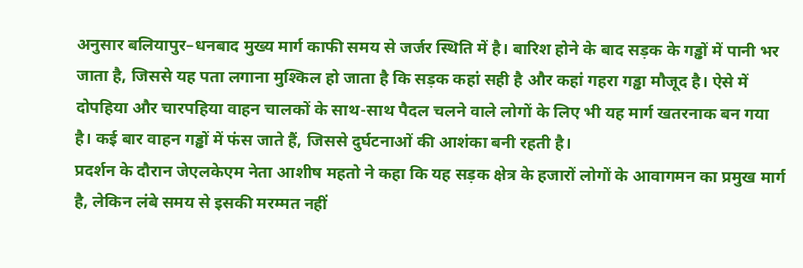अनुसार बलियापुर–धनबाद मुख्य मार्ग काफी समय से जर्जर स्थिति में है। बारिश होने के बाद सड़क के गड्ढों में पानी भर जाता है, जिससे यह पता लगाना मुश्किल हो जाता है कि सड़क कहां सही है और कहां गहरा गड्ढा मौजूद है। ऐसे में दोपहिया और चारपहिया वाहन चालकों के साथ-साथ पैदल चलने वाले लोगों के लिए भी यह मार्ग खतरनाक बन गया है। कई बार वाहन गड्ढों में फंस जाते हैं, जिससे दुर्घटनाओं की आशंका बनी रहती है।
प्रदर्शन के दौरान जेएलकेएम नेता आशीष महतो ने कहा कि यह सड़क क्षेत्र के हजारों लोगों के आवागमन का प्रमुख मार्ग है, लेकिन लंबे समय से इसकी मरम्मत नहीं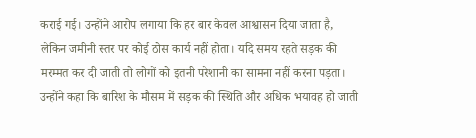कराई गई। उन्होंने आरोप लगाया कि हर बार केवल आश्वासन दिया जाता है, लेकिन जमीनी स्तर पर कोई ठोस कार्य नहीं होता। यदि समय रहते सड़क की मरम्मत कर दी जाती तो लोगों को इतनी परेशानी का सामना नहीं करना पड़ता।
उन्होंने कहा कि बारिश के मौसम में सड़क की स्थिति और अधिक भयावह हो जाती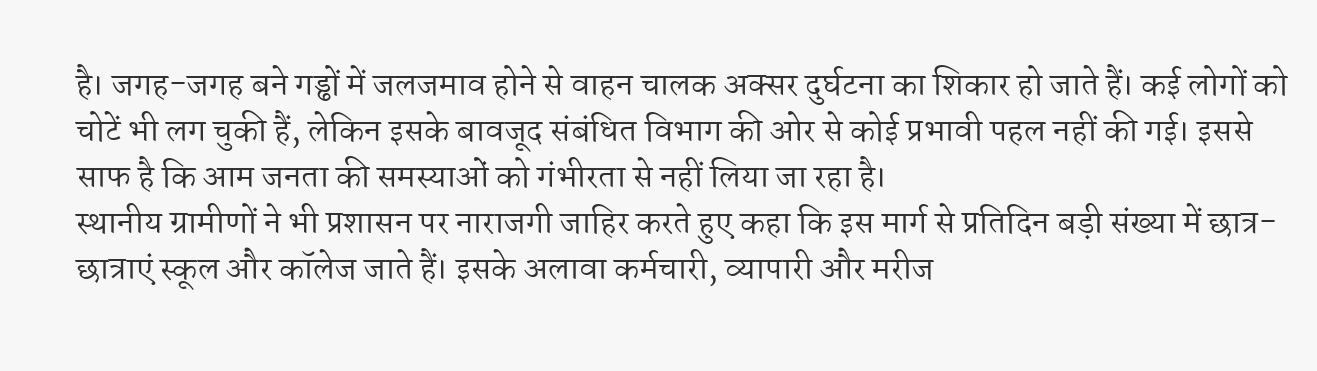है। जगह-जगह बने गड्ढों में जलजमाव होने से वाहन चालक अक्सर दुर्घटना का शिकार हो जाते हैं। कई लोगों को चोटें भी लग चुकी हैं, लेकिन इसके बावजूद संबंधित विभाग की ओर से कोई प्रभावी पहल नहीं की गई। इससे साफ है कि आम जनता की समस्याओं को गंभीरता से नहीं लिया जा रहा है।
स्थानीय ग्रामीणों ने भी प्रशासन पर नाराजगी जाहिर करते हुए कहा कि इस मार्ग से प्रतिदिन बड़ी संख्या में छात्र-छात्राएं स्कूल और कॉलेज जाते हैं। इसके अलावा कर्मचारी, व्यापारी और मरीज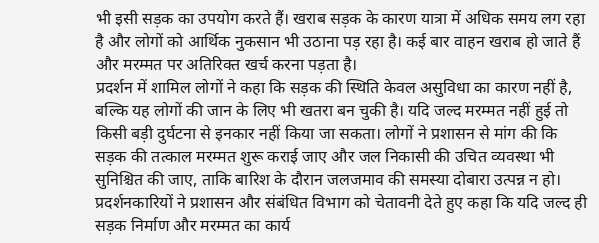भी इसी सड़क का उपयोग करते हैं। खराब सड़क के कारण यात्रा में अधिक समय लग रहा है और लोगों को आर्थिक नुकसान भी उठाना पड़ रहा है। कई बार वाहन खराब हो जाते हैं और मरम्मत पर अतिरिक्त खर्च करना पड़ता है।
प्रदर्शन में शामिल लोगों ने कहा कि सड़क की स्थिति केवल असुविधा का कारण नहीं है, बल्कि यह लोगों की जान के लिए भी खतरा बन चुकी है। यदि जल्द मरम्मत नहीं हुई तो किसी बड़ी दुर्घटना से इनकार नहीं किया जा सकता। लोगों ने प्रशासन से मांग की कि सड़क की तत्काल मरम्मत शुरू कराई जाए और जल निकासी की उचित व्यवस्था भी सुनिश्चित की जाए, ताकि बारिश के दौरान जलजमाव की समस्या दोबारा उत्पन्न न हो।
प्रदर्शनकारियों ने प्रशासन और संबंधित विभाग को चेतावनी देते हुए कहा कि यदि जल्द ही सड़क निर्माण और मरम्मत का कार्य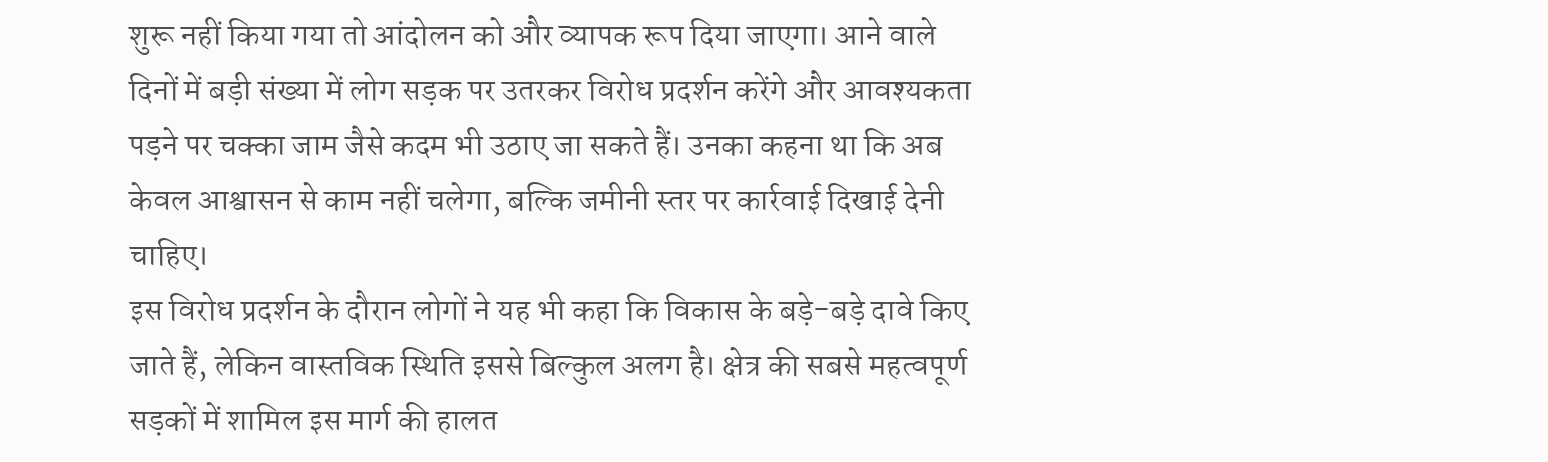शुरू नहीं किया गया तो आंदोलन को और व्यापक रूप दिया जाएगा। आने वाले दिनों में बड़ी संख्या में लोग सड़क पर उतरकर विरोध प्रदर्शन करेंगे और आवश्यकता पड़ने पर चक्का जाम जैसे कदम भी उठाए जा सकते हैं। उनका कहना था कि अब केवल आश्वासन से काम नहीं चलेगा, बल्कि जमीनी स्तर पर कार्रवाई दिखाई देनी चाहिए।
इस विरोध प्रदर्शन के दौरान लोगों ने यह भी कहा कि विकास के बड़े-बड़े दावे किए जाते हैं, लेकिन वास्तविक स्थिति इससे बिल्कुल अलग है। क्षेत्र की सबसे महत्वपूर्ण सड़कों में शामिल इस मार्ग की हालत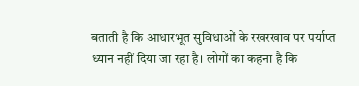बताती है कि आधारभूत सुविधाओं के रखरखाव पर पर्याप्त ध्यान नहीं दिया जा रहा है। लोगों का कहना है कि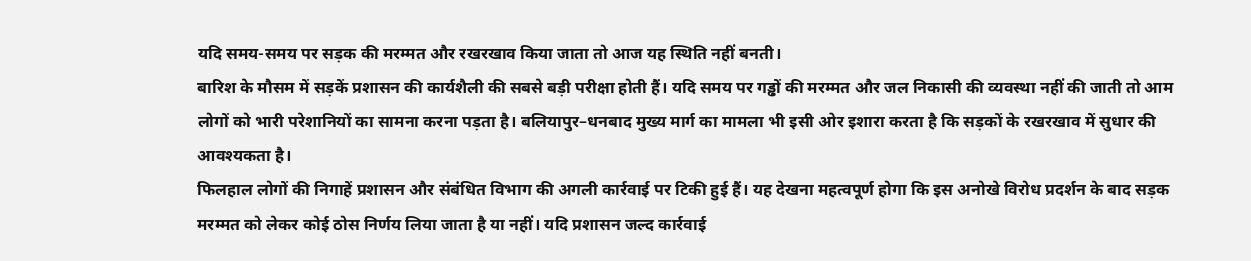यदि समय-समय पर सड़क की मरम्मत और रखरखाव किया जाता तो आज यह स्थिति नहीं बनती।
बारिश के मौसम में सड़कें प्रशासन की कार्यशैली की सबसे बड़ी परीक्षा होती हैं। यदि समय पर गड्ढों की मरम्मत और जल निकासी की व्यवस्था नहीं की जाती तो आम लोगों को भारी परेशानियों का सामना करना पड़ता है। बलियापुर–धनबाद मुख्य मार्ग का मामला भी इसी ओर इशारा करता है कि सड़कों के रखरखाव में सुधार की आवश्यकता है।
फिलहाल लोगों की निगाहें प्रशासन और संबंधित विभाग की अगली कार्रवाई पर टिकी हुई हैं। यह देखना महत्वपूर्ण होगा कि इस अनोखे विरोध प्रदर्शन के बाद सड़क मरम्मत को लेकर कोई ठोस निर्णय लिया जाता है या नहीं। यदि प्रशासन जल्द कार्रवाई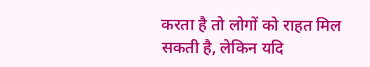करता है तो लोगों को राहत मिल सकती है, लेकिन यदि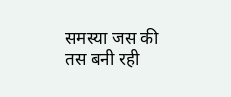समस्या जस की तस बनी रही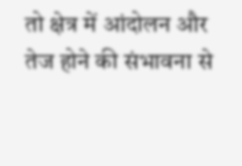तो क्षेत्र में आंदोलन और तेज होने की संभावना से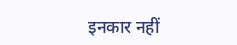इनकार नहीं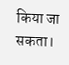किया जा सकता।